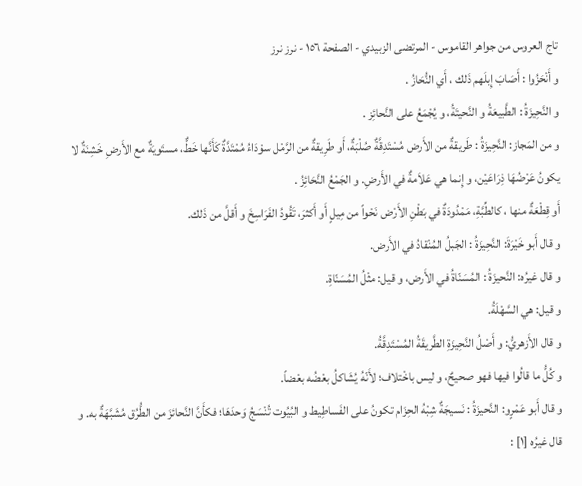تاج العروس من جواهر القاموس - المرتضى الزبيدي - الصفحة ١٥٦ - نرز نرز
و أَنْحَزُوا : أَصَابَ إِبلَهم ذَلك ، أَي النُّحَازُ .
و النَّحِيزَةُ : الطَّبيعَةُ و النَّحيتَةُ، و يُجْمَعُ على النَّحائِز .
و من المَجاز: النَّحِيزَةُ : طَريقةٌ من الأَرض مُسْتَدِقَّةٌ صُلْبَةٌ، أَو طَرِيقةٌ من الرَّمْل سوْدَاءُ مُمْتَدَّةٌ كَأَنَّها خَطٌّ، مستَويَةٌ مع الأَرضِ خَشِنَةٌ لا يكونُ عَرْضُهَا ذِرَاعَيْن، و إِنما هي عَلاَمةٌ في الأَرضِ. و الجَمْعُ النَّحَائِزُ .
أَو قِطْعَةٌ منها ، كالطِّبَّةِ، مَمْدُودَةٌ في بَطْنِ الأَرْض نَحْواً من مِيلٍ أَو أَكثرَ، تَقُودُ الفَرَاسِخَ و أَقلَّ من ذَلك.
و قال أَبو خَيْرَةَ: النَّحِيزَةُ : الجَبلُ المُنْقادُ في الأَرض.
و قال غيرُه: النَّحيزَةُ : المُسَنّاةُ في الأَرض، و قيل: مثْلُ المُسَنّاةِ.
و قيل: هي السَّهْلَةُ.
و قال الأَزهريُّ: و أَصْلُ النَّحِيزَةِ الطَّريقَةُ المُسْتَدِقَّةُ.
و كُلُّ ما قالُوا فيها فهو صحيحٌ، و ليس باخْتلاف؛ لأَنّهُ يُشَاكلُ بعْضُه بعْضاً.
و قال أَبو عَمْرٍو: النَّحيزَةُ : نَسيجَةٌ شِبْهُ الحِزَام تكونُ على الفَساطِيط و البُيُوت تُنْسَجُ وَحدَهَا؛ فكأَنَّ النَّحائزَ من الطُّرُق مُشَبَّهَةٌ به. و قال غيرُه [١] :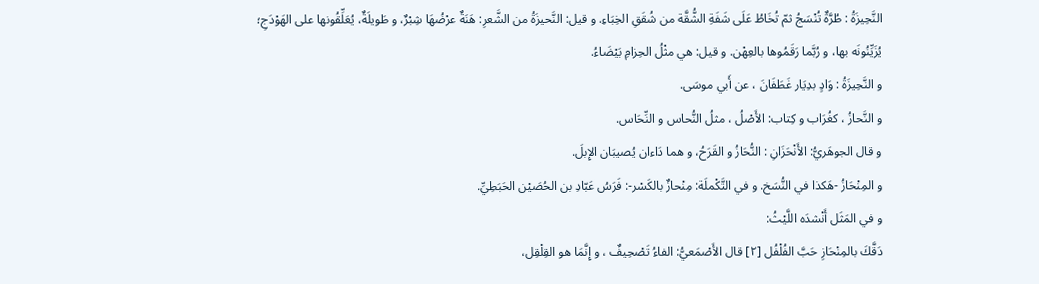النَّحِيزَةُ : طُرَّةٌ تُنْسَجُ ثمّ تُخَاطُ عَلَى شَفَةِ الشُّقَّة من شُقَقِ الخِبَاءِ. و قيل: النَّحيزَةُ من الشَّعرِ: هَنَةٌ عرْضُهَا شِبْرٌ، و طَويلَةٌ، يُعَلِّقُونها على الهَوْدَجِ؛ يُزَيِّنُونَه بها، و رُبَّما رَقَمُوها بالعِهْن. و قيل: هي مثْلُ الحِزامِ بَيْضَاءُ.
و النَّحِيزَةُ : وَادٍ بدِيَار غَطَفَانَ ، عن أَبي موسَى.
و النَّحازُ ، كغُرَاب و كِتاب: الأَصْلُ ، مثلُ النُّحاس و النِّحَاس.
و قال الجوهَريُّ: الأَنْحَزَانِ : النُّحَازُ و القَرَحُ، و هما دَاءان يُصيبَان الإِبلَ.
و المِنْحَازُ -هَكذا في النُّسَخ. و في التَّكْملَة: مِنْحازٌ بالكَسْر-: فَرَسُ عَبّادِ بن الحُصَيْن الحَبَطِيِّ.
و في المَثَل أَنْشدَه اللَّيْثُ:
دَقَّكَ بالمِنْحَازِ حَبَّ الفُلْفُل [٢] قال الأَصْمَعيُّ: الفاءُ تَصْحِيفٌ ، و إِنَّمَا هو القِلْقِل،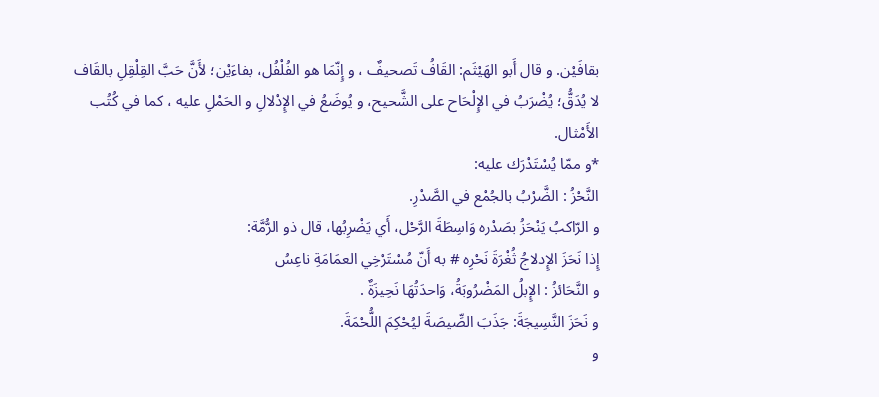بقافَيْن. و قال أَبو الهَيْثَم: القَافُ تَصحيفٌ ، و إِنّمَا هو الفُلْفُل، بفاءَيْن؛ لأَنَّ حَبَّ القِلْقِلِ بالقَاف لا يُدَقُّ؛ يُضْرَبُ في الإِلْحَاح على الشَّحيح، و يُوضَعُ في الإِدْلالِ و الحَمْلِ عليه ، كما في كُتُب الأَمْثال.
*و ممّا يُسْتَدْرَك عليه:
النَّحْزُ : الضَّرْبُ بالجُمْع في الصَّدْرِ.
و الرّاكبُ يَنْحَزُ بصَدْره وَاسِطَةَ الرَّحْل، أَي يَضْرِبُها، قال ذو الرُّمَّة:
إِذا نَحَزَ الإِدلاجُ ثُغْرَةَ نَحْرِه # به أَنّ مُسْتَرْخِي العمَامَةِ ناعِسُ
و النَّحَائزُ : الإِبلُ المَضْرُوبَةُ، وَاحدَتُهَا نَحِيزَةٌ .
و نَحَزَ النَّسِيجَةَ: جَذَبَ الصِّيصَةَ ليُحْكِمَ اللُّحْمَةَ.
و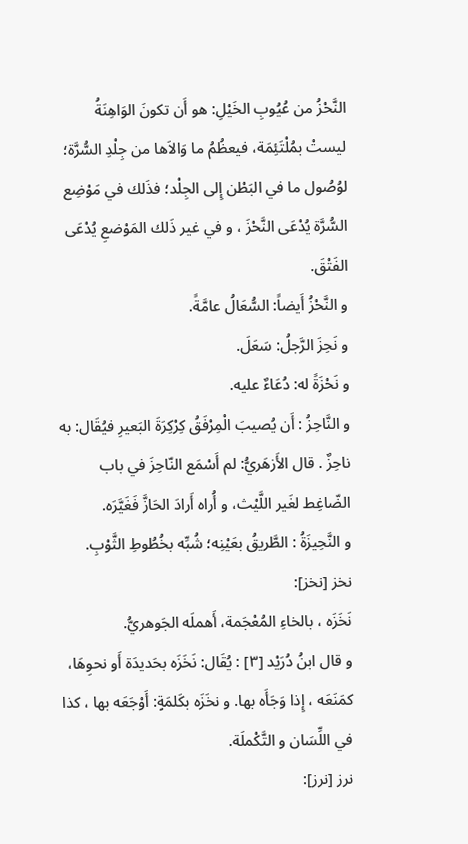النَّحْزُ من عُيُوبِ الخَيْلِ: هو أَن تكونَ الوَاهِنَةُ ليستْ بمُلْتَئِمَة، فيعظُمُ ما وَالاَها من جِلْدِ السُّرَّة؛ لوُصُول ما في البَطْن إِلى الجِلْد؛ فذَلك في مَوْضِع السُّرَّة يُدْعَى النَّحْزَ ، و في غير ذَلك المَوْضعِ يُدْعَى الفَتْقَ.
و النَّحْزُ أَيضاً: السُّعَالُ عامَّةً.
و نَحِزَ الرَّجلُ: سَعَلَ.
و نَحْزَةً له: دُعَاءٌ عليه.
و النَّاحِزُ : أَن يُصيبَ الْمِرْفَقُ كِرْكِرَةَ البَعيرِ فيُقَال: به ناحِزٌ . قال الأَزهَريُّ: لم أَسْمَع النّاحِزَ في باب الضّاغِط لغَير اللَّيْث، و أُراه أَرادَ الحَازَّ فَغَيَّرَه.
و النَّحِيزَةُ : الطَّريقُ بعَيْنِه؛ شُبِّه بخُطُوطِ الثَّوْبِ.
نخز [نخز]:
نَخَزَه ، بالخاءِ المُعْجَمة، أَهملَه الجَوهريُّ.
و قال ابنُ دُرَيْد [٣] : يُقَال: نَخَزَه بحَديدَة أَو نحوِهَا، كمَنَعَه ، إِذا وَجَأَه بها. و نخَزَه بكَلمَةٍ: أَوْجَعَه بها ، كذا في اللِّسَان و التَّكْملَة.
نرز [نرز]: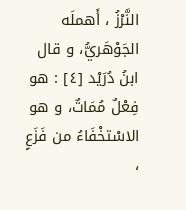النَّرْزُ ، أَهملَه الجَوْهَريُّ، و قال ابنُ دُرَيْد [٤] : هو فِعْلٌ مُمَاتٌ، و هو الاسْتخْفَاءُ من فَزَعٍ ،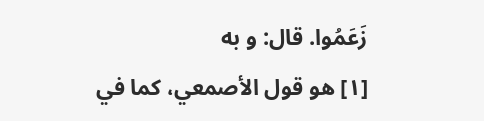زَعَمُوا. قال: و به
[١] هو قول الأصمعي، كما في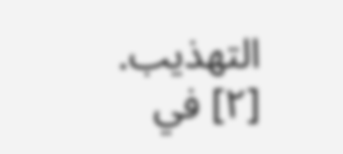التهذيب.
[٢] في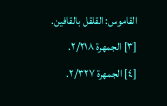القاموس: القلقل بالقافين.
[٣] الجمهرة ٢/٢١٨.
[٤] الجمهرة ٢/٣٢٧.